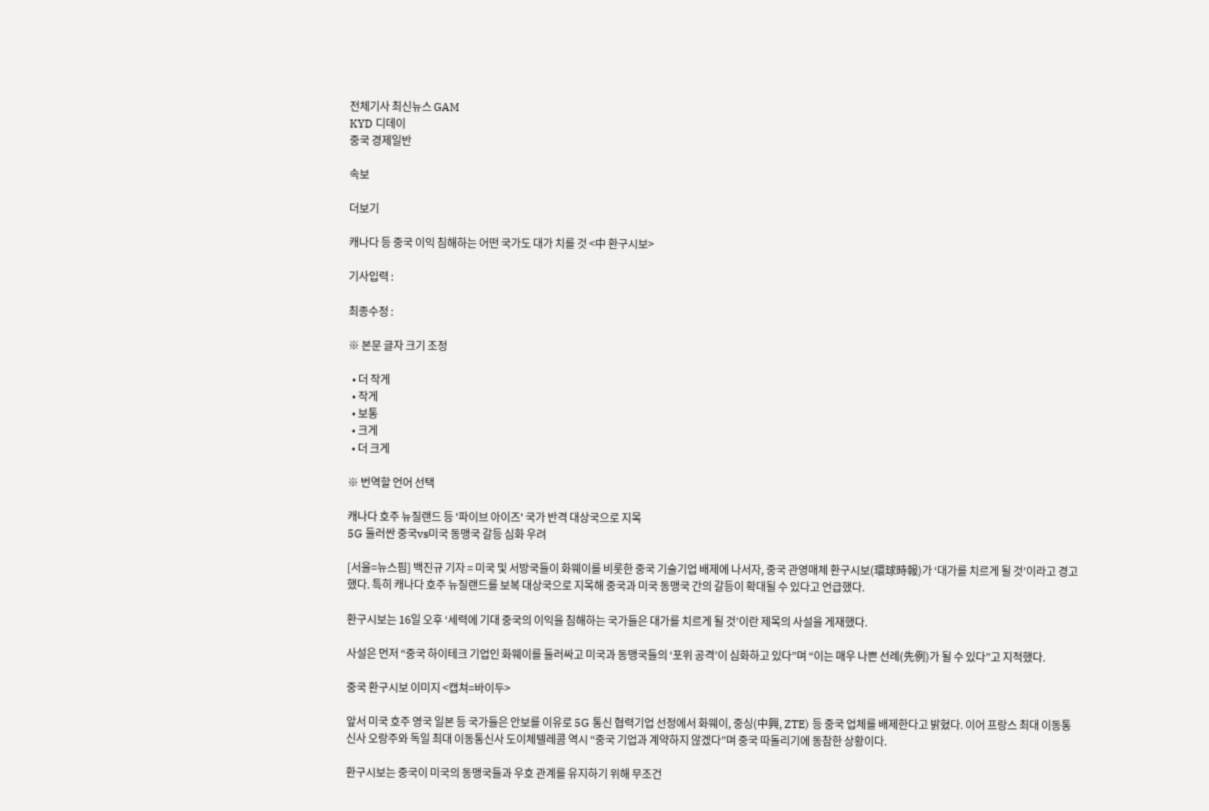전체기사 최신뉴스 GAM
KYD 디데이
중국 경제일반

속보

더보기

캐나다 등 중국 이익 침해하는 어떤 국가도 대가 치를 것 <中 환구시보>

기사입력 :

최종수정 :

※ 본문 글자 크기 조정

  • 더 작게
  • 작게
  • 보통
  • 크게
  • 더 크게

※ 번역할 언어 선택

캐나다 호주 뉴질랜드 등 '파이브 아이즈' 국가 반격 대상국으로 지목
5G 둘러싼 중국vs미국 동맹국 갈등 심화 우려

[서울=뉴스핌] 백진규 기자 = 미국 및 서방국들이 화웨이를 비롯한 중국 기술기업 배제에 나서자, 중국 관영매체 환구시보(環球時報)가 ‘대가를 치르게 될 것’이라고 경고했다. 특히 캐나다 호주 뉴질랜드를 보복 대상국으로 지목해 중국과 미국 동맹국 간의 갈등이 확대될 수 있다고 언급했다.

환구시보는 16일 오후 ‘세력에 기대 중국의 이익을 침해하는 국가들은 대가를 치르게 될 것’이란 제목의 사설을 게재했다.

사설은 먼저 “중국 하이테크 기업인 화웨이를 둘러싸고 미국과 동맹국들의 ‘포위 공격’이 심화하고 있다”며 “이는 매우 나쁜 선례(先例)가 될 수 있다”고 지적했다.

중국 환구시보 이미지 <캡쳐=바이두>

앞서 미국 호주 영국 일본 등 국가들은 안보를 이유로 5G 통신 협력기업 선정에서 화웨이, 중싱(中興, ZTE) 등 중국 업체를 배제한다고 밝혔다. 이어 프랑스 최대 이동통신사 오랑주와 독일 최대 이동통신사 도이체텔레콤 역시 “중국 기업과 계약하지 않겠다”며 중국 따돌리기에 동참한 상황이다.

환구시보는 중국이 미국의 동맹국들과 우호 관계를 유지하기 위해 무조건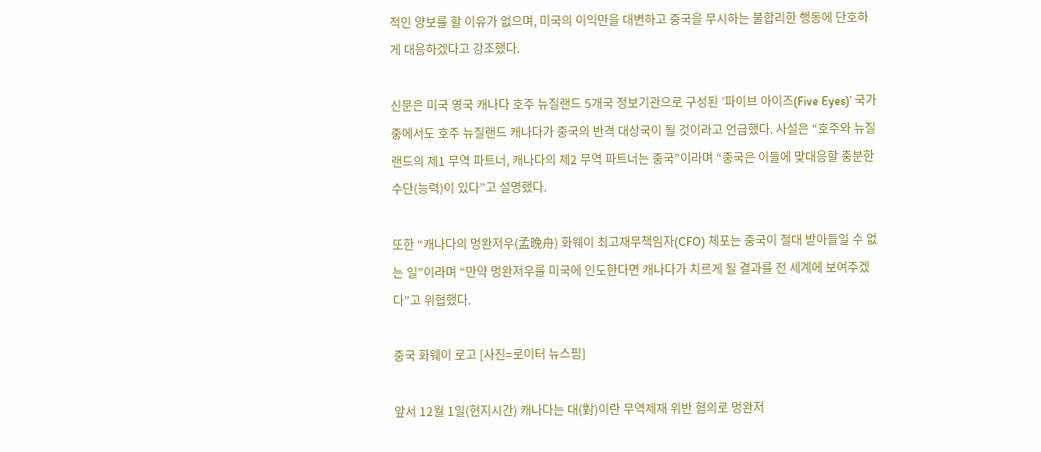적인 양보를 할 이유가 없으며, 미국의 이익만을 대변하고 중국을 무시하는 불합리한 행동에 단호하게 대응하겠다고 강조했다.

신문은 미국 영국 캐나다 호주 뉴질랜드 5개국 정보기관으로 구성된 ’파이브 아이즈(Five Eyes)’ 국가 중에서도 호주 뉴질랜드 캐나다가 중국의 반격 대상국이 될 것이라고 언급했다. 사설은 “호주와 뉴질랜드의 제1 무역 파트너, 캐나다의 제2 무역 파트너는 중국”이라며 “중국은 이들에 맞대응할 충분한 수단(능력)이 있다”고 설명했다.

또한 “캐나다의 멍완저우(孟晚舟) 화웨이 최고재무책임자(CFO) 체포는 중국이 절대 받아들일 수 없는 일”이라며 “만약 멍완저우를 미국에 인도한다면 캐나다가 치르게 될 결과를 전 세계에 보여주겠다”고 위협했다.

중국 화웨이 로고 [사진=로이터 뉴스핌]

앞서 12월 1일(현지시간) 캐나다는 대(對)이란 무역제재 위반 혐의로 멍완저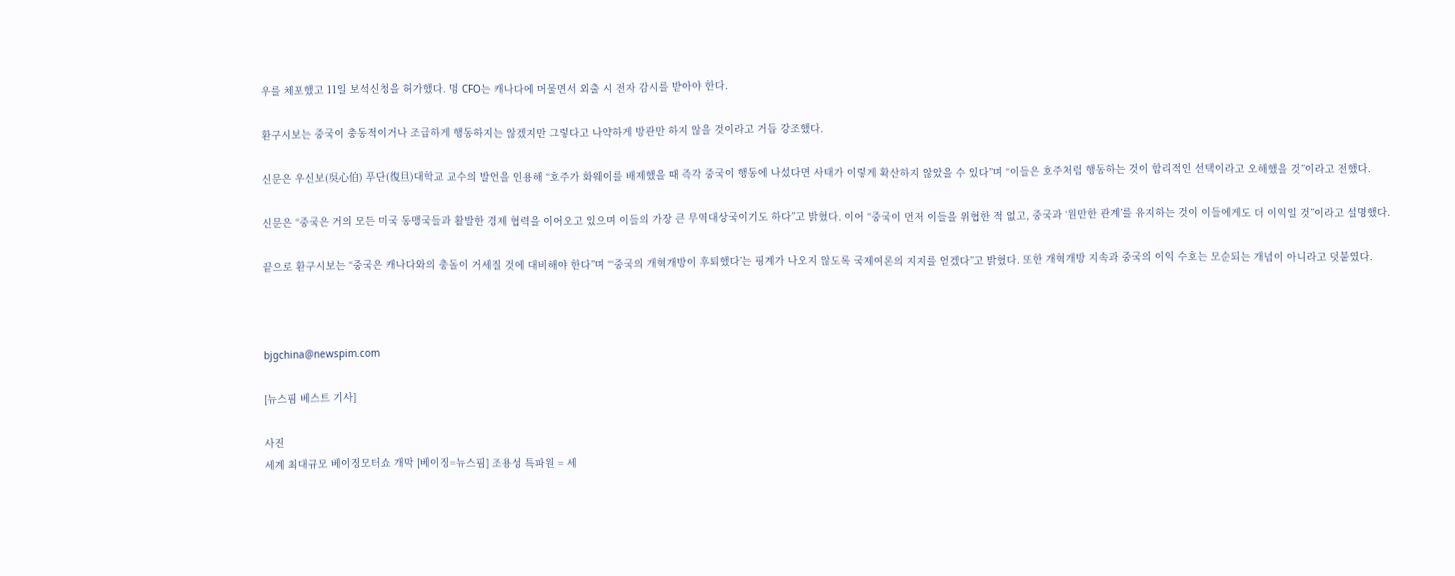우를 체포했고 11일 보석신청을 허가했다. 멍 CFO는 캐나다에 머물면서 외출 시 전자 감시를 받아야 한다.

환구시보는 중국이 충동적이거나 조급하게 행동하지는 않겠지만 그렇다고 나약하게 방관만 하지 않을 것이라고 거듭 강조했다.

신문은 우신보(吳心伯) 푸단(復旦)대학교 교수의 발언을 인용해 “호주가 화웨이를 배제했을 때 즉각 중국이 행동에 나섰다면 사태가 이렇게 확산하지 않았을 수 있다”며 “이들은 호주처럼 행동하는 것이 합리적인 선택이라고 오해했을 것”이라고 전했다.

신문은 “중국은 거의 모든 미국 동맹국들과 활발한 경제 협력을 이어오고 있으며 이들의 가장 큰 무역대상국이기도 하다”고 밝혔다. 이어 “중국이 먼저 이들을 위협한 적 없고, 중국과 ‘원만한 관계’를 유지하는 것이 이들에게도 더 이익일 것”이라고 설명했다.

끝으로 환구시보는 “중국은 캐나다와의 충돌이 거세질 것에 대비해야 한다”며 “‘중국의 개혁개방이 후퇴했다’는 핑계가 나오지 않도록 국제여론의 지지를 얻겠다”고 밝혔다. 또한 개혁개방 지속과 중국의 이익 수호는 모순되는 개념이 아니라고 덧붙였다.



bjgchina@newspim.com

[뉴스핌 베스트 기사]

사진
세계 최대규모 베이징모터쇼 개막 [베이징=뉴스핌] 조용성 특파원 = 세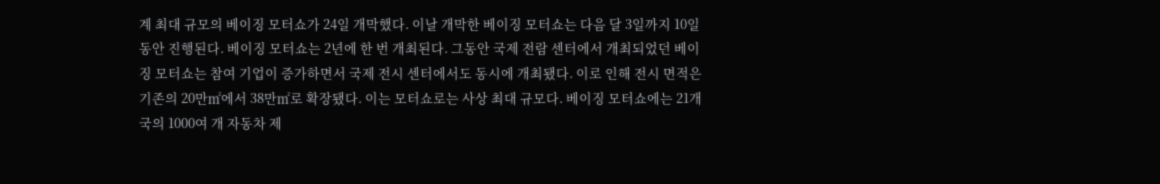계 최대 규모의 베이징 모터쇼가 24일 개막했다. 이날 개막한 베이징 모터쇼는 다음 달 3일까지 10일 동안 진행된다. 베이징 모터쇼는 2년에 한 번 개최된다. 그동안 국제 전람 센터에서 개최되었던 베이징 모터쇼는 참여 기업이 증가하면서 국제 전시 센터에서도 동시에 개최됐다. 이로 인해 전시 면적은 기존의 20만㎡에서 38만㎡로 확장됐다. 이는 모터쇼로는 사상 최대 규모다. 베이징 모터쇼에는 21개국의 1000여 개 자동차 제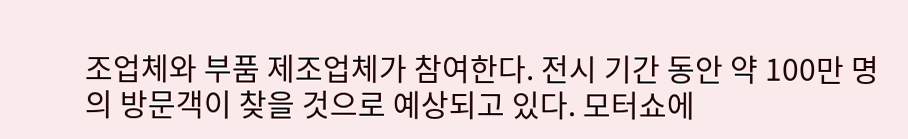조업체와 부품 제조업체가 참여한다. 전시 기간 동안 약 100만 명의 방문객이 찾을 것으로 예상되고 있다. 모터쇼에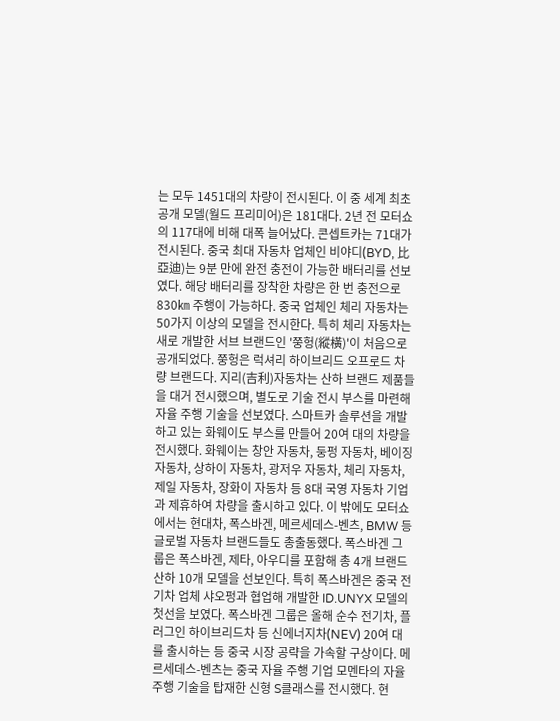는 모두 1451대의 차량이 전시된다. 이 중 세계 최초 공개 모델(월드 프리미어)은 181대다. 2년 전 모터쇼의 117대에 비해 대폭 늘어났다. 콘셉트카는 71대가 전시된다. 중국 최대 자동차 업체인 비야디(BYD, 比亞迪)는 9분 만에 완전 충전이 가능한 배터리를 선보였다. 해당 배터리를 장착한 차량은 한 번 충전으로 830㎞ 주행이 가능하다. 중국 업체인 체리 자동차는 50가지 이상의 모델을 전시한다. 특히 체리 자동차는 새로 개발한 서브 브랜드인 '쭝헝(縱橫)'이 처음으로 공개되었다. 쭝헝은 럭셔리 하이브리드 오프로드 차량 브랜드다. 지리(吉利)자동차는 산하 브랜드 제품들을 대거 전시했으며, 별도로 기술 전시 부스를 마련해 자율 주행 기술을 선보였다. 스마트카 솔루션을 개발하고 있는 화웨이도 부스를 만들어 20여 대의 차량을 전시했다. 화웨이는 창안 자동차, 둥펑 자동차, 베이징 자동차, 상하이 자동차, 광저우 자동차, 체리 자동차, 제일 자동차, 장화이 자동차 등 8대 국영 자동차 기업과 제휴하여 차량을 출시하고 있다. 이 밖에도 모터쇼에서는 현대차, 폭스바겐, 메르세데스-벤츠, BMW 등 글로벌 자동차 브랜드들도 총출동했다. 폭스바겐 그룹은 폭스바겐, 제타, 아우디를 포함해 총 4개 브랜드 산하 10개 모델을 선보인다. 특히 폭스바겐은 중국 전기차 업체 샤오펑과 협업해 개발한 ID.UNYX 모델의 첫선을 보였다. 폭스바겐 그룹은 올해 순수 전기차, 플러그인 하이브리드차 등 신에너지차(NEV) 20여 대를 출시하는 등 중국 시장 공략을 가속할 구상이다. 메르세데스-벤츠는 중국 자율 주행 기업 모멘타의 자율 주행 기술을 탑재한 신형 S클래스를 전시했다. 현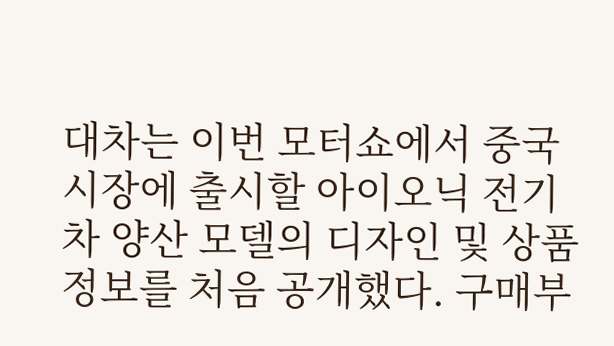대차는 이번 모터쇼에서 중국 시장에 출시할 아이오닉 전기차 양산 모델의 디자인 및 상품 정보를 처음 공개했다. 구매부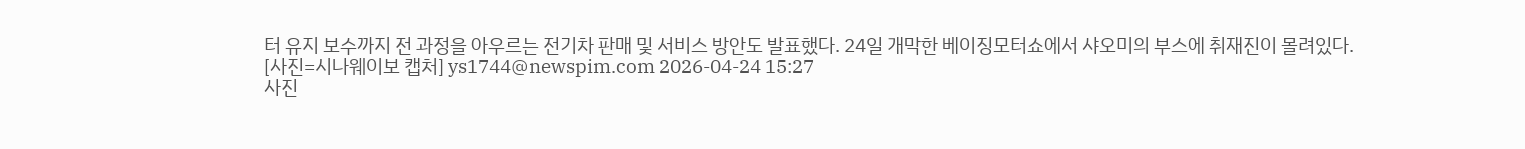터 유지 보수까지 전 과정을 아우르는 전기차 판매 및 서비스 방안도 발표했다. 24일 개막한 베이징모터쇼에서 샤오미의 부스에 취재진이 몰려있다. [사진=시나웨이보 캡처] ys1744@newspim.com 2026-04-24 15:27
사진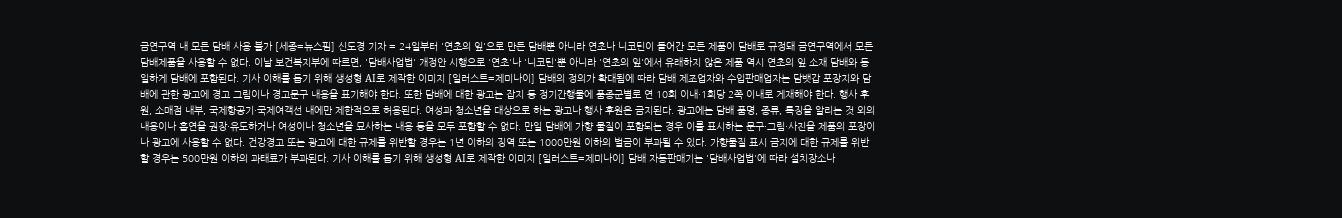금연구역 내 모든 담배 사용 불가 [세종=뉴스핌] 신도경 기자 = 24일부터 '연초의 잎'으로 만든 담배뿐 아니라 연초나 니코틴이 들어간 모든 제품이 담배로 규정돼 금연구역에서 모든 담배제품을 사용할 수 없다. 이날 보건복지부에 따르면, '담배사업법' 개정안 시행으로 '연초'나 '니코틴'뿐 아니라 '연초의 잎'에서 유래하지 않은 제품 역시 연초의 잎 소재 담배와 동일하게 담배에 포함된다. 기사 이해를 돕기 위해 생성형 AI로 제작한 이미지 [일러스트=제미나이] 담배의 정의가 확대됨에 따라 담배 제조업자와 수입판매업자는 담뱃갑 포장지와 담배에 관한 광고에 경고 그림이나 경고문구 내용을 표기해야 한다. 또한 담배에 대한 광고는 잡지 등 정기간행물에 품종군별로 연 10회 이내·1회당 2쪽 이내로 게재해야 한다. 행사 후원, 소매점 내부, 국제항공기·국제여객선 내에만 제한적으로 허용된다. 여성과 청소년을 대상으로 하는 광고나 행사 후원은 금지된다. 광고에는 담배 품명, 종류, 특징을 알리는 것 외의 내용이나 흡연을 권장·유도하거나 여성이나 청소년을 묘사하는 내용 등을 모두 포함할 수 없다. 만일 담배에 가향 물질이 포함되는 경우 이를 표시하는 문구·그림·사진을 제품의 포장이나 광고에 사용할 수 없다. 건강경고 또는 광고에 대한 규제를 위반할 경우는 1년 이하의 징역 또는 1000만원 이하의 벌금이 부과될 수 있다. 가향물질 표시 금지에 대한 규제를 위반할 경우는 500만원 이하의 과태료가 부과된다. 기사 이해를 돕기 위해 생성형 AI로 제작한 이미지 [일러스트=제미나이] 담배 자동판매기는 '담배사업법'에 따라 설치장소나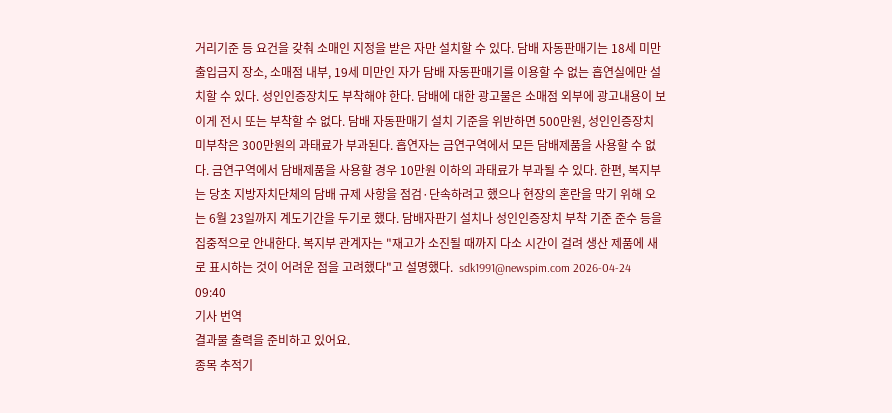거리기준 등 요건을 갖춰 소매인 지정을 받은 자만 설치할 수 있다. 담배 자동판매기는 18세 미만 출입금지 장소, 소매점 내부, 19세 미만인 자가 담배 자동판매기를 이용할 수 없는 흡연실에만 설치할 수 있다. 성인인증장치도 부착해야 한다. 담배에 대한 광고물은 소매점 외부에 광고내용이 보이게 전시 또는 부착할 수 없다. 담배 자동판매기 설치 기준을 위반하면 500만원, 성인인증장치 미부착은 300만원의 과태료가 부과된다. 흡연자는 금연구역에서 모든 담배제품을 사용할 수 없다. 금연구역에서 담배제품을 사용할 경우 10만원 이하의 과태료가 부과될 수 있다. 한편, 복지부는 당초 지방자치단체의 담배 규제 사항을 점검·단속하려고 했으나 현장의 혼란을 막기 위해 오는 6월 23일까지 계도기간을 두기로 했다. 담배자판기 설치나 성인인증장치 부착 기준 준수 등을 집중적으로 안내한다. 복지부 관계자는 "재고가 소진될 때까지 다소 시간이 걸려 생산 제품에 새로 표시하는 것이 어려운 점을 고려했다"고 설명했다.  sdk1991@newspim.com 2026-04-24 09:40
기사 번역
결과물 출력을 준비하고 있어요.
종목 추적기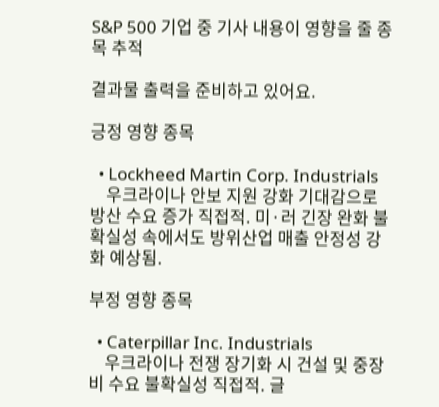S&P 500 기업 중 기사 내용이 영향을 줄 종목 추적

결과물 출력을 준비하고 있어요.

긍정 영향 종목

  • Lockheed Martin Corp. Industrials
    우크라이나 안보 지원 강화 기대감으로 방산 수요 증가 직접적. 미·러 긴장 완화 불확실성 속에서도 방위산업 매출 안정성 강화 예상됨.

부정 영향 종목

  • Caterpillar Inc. Industrials
    우크라이나 전쟁 장기화 시 건설 및 중장비 수요 불확실성 직접적. 글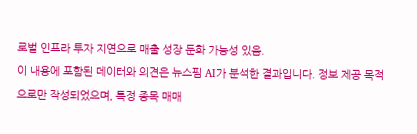로벌 인프라 투자 지연으로 매출 성장 둔화 가능성 있음.
이 내용에 포함된 데이터와 의견은 뉴스핌 AI가 분석한 결과입니다. 정보 제공 목적으로만 작성되었으며, 특정 종목 매매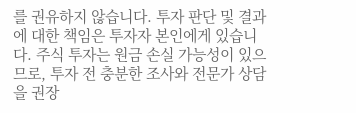를 권유하지 않습니다. 투자 판단 및 결과에 대한 책임은 투자자 본인에게 있습니다. 주식 투자는 원금 손실 가능성이 있으므로, 투자 전 충분한 조사와 전문가 상담을 권장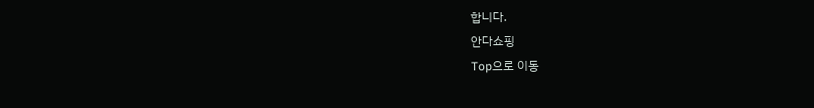합니다.
안다쇼핑
Top으로 이동